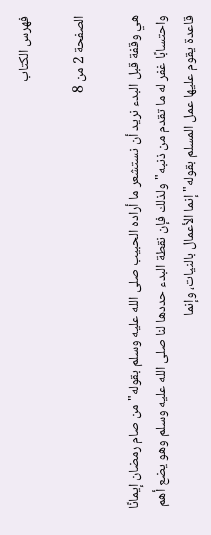فهرس الكتاب

الصفحة 2 من 8

هي وقفة قبل البدء نريد أن نستشعر ما أراده الحبيب صلى الله عليه وسلم بقوله"من صام رمضان إيمانًا واحتسابًا غفر له ما تقدم من ذنبه"ولذلك فإن نقطة البدء حددها لنا صلى الله عليه وسلم وهو يضع أهم قاعدة يقوم عليها عمل المسلم بقوله"إنما الأعمال بالنيات، وإنما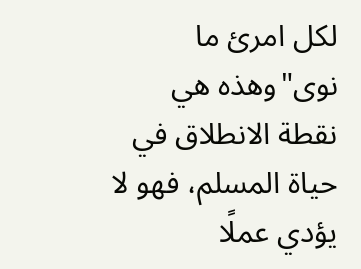لكل امرئ ما نوى"وهذه هي نقطة الانطلاق في حياة المسلم، فهو لا يؤدي عملًا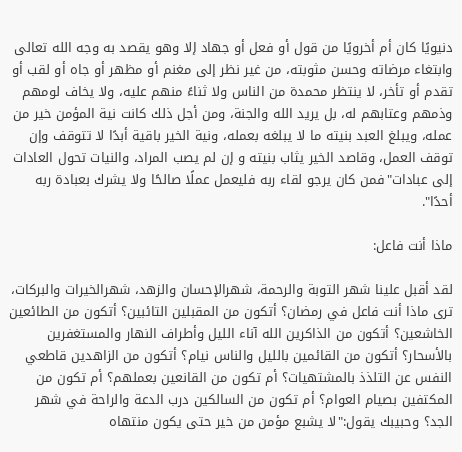دنيويًا كان أم أخرويًا من قول أو فعل أو جهاد إلا وهو يقصد به وجه الله تعالى وابتغاء مرضاته وحسن مثوبته، من غير نظر إلى مغنم أو مظهر أو جاه أو لقب أو تقدم أو تأخر، لا ينتظر محمدة من الناس ولا ثناءً منهم عليه، ولا يخاف لومهم وذمهم وعتابهم له، بل يريد الله والجنة، ومن أجل ذلك كانت نية المؤمن خير من عمله، ويبلغ العبد بنيته ما لا يبلغه بعمله، ونية الخير باقية أبدًا لا تتوقف وإن توقف العمل، وقاصد الخير يثاب بنيته و إن لم يصب المراد، والنيات تحول العادات إلى عبادات"فمن كان يرجو لقاء ربه فليعمل عملًا صالحًا ولا يشرك بعبادة ربه أحدًا".

ماذا أنت فاعل:

لقد أقبل علينا شهر التوبة والرحمة، شهرالإحسان والزهد، شهرالخيرات والبركات، ترى ماذا أنت فاعل في رمضان؟ أتكون من المقبلين التائبين؟ أتكون من الطائعين الخاشعين؟ أتكون من الذاكرين الله آناء الليل وأطراف النهار والمستغفرين بالأسحار؟ أتكون من القائمين بالليل والناس نيام؟ أتكون من الزاهدين قاطعي النفس عن التلذذ بالمشتهيات؟ أم تكون من القانعين بعملهم؟ أم تكون من المكتفين بصيام العوام؟ أم تكون من السالكين درب الدعة والراحة في شهر الجد؟ وحبيبك يقول:"لا يشبع مؤمن من خير حتى يكون منتهاه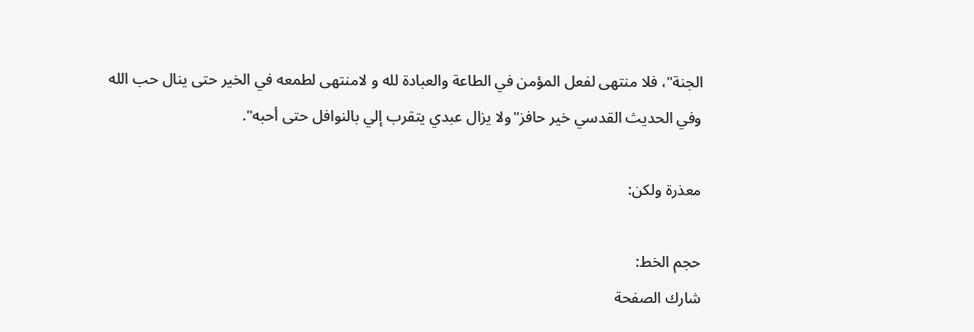الجنة"، فلا منتهى لفعل المؤمن في الطاعة والعبادة لله و لامنتهى لطمعه في الخير حتى ينال حب الله وفي الحديث القدسي خير حافز"ولا يزال عبدي يتقرب إلي بالنوافل حتى أحبه".

معذرة ولكن:

حجم الخط:
شارك الصفحة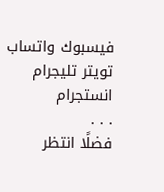فيسبوك واتساب تويتر تليجرام انستجرام
. . .
فضلًا انتظر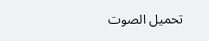تحميل الصوت